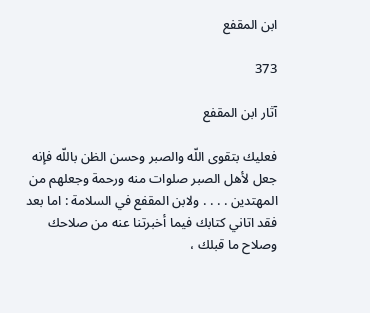ابن المقفع

373

آثار ابن المقفع

فعليك بتقوى اللّه والصبر وحسن الظن باللّه فإنه جعل لأهل الصبر صلوات منه ورحمة وجعلهم من المهتدين . . . . ولابن المقفع في السلامة : اما بعد فقد اتاني كتابك فيما أخبرتنا عنه من صلاحك وصلاح ما قبلك ،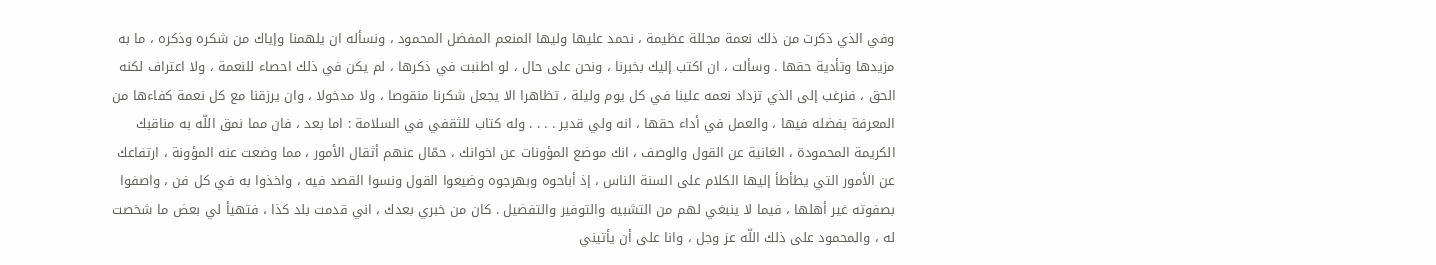وفي الذي ذكرت من ذلك نعمة مجللة عظيمة ، نحمد عليها وليها المنعم المفضل المحمود ، ونسأله ان يلهمنا وإياك من شكره وذكره ، ما به مزيدها وتأدية حقها . وسألت ، ان اكتب إليك بخبرنا ، ونحن على حال ، لو اطنبت في ذكرها ، لم يكن في ذلك احصاء للنعمة ، ولا اعتراف لكنه الحق ، فنرغب إلى الذي تزداد نعمه علينا في كل يوم وليلة ، تظاهرا الا يجعل شكرنا منقوصا ، ولا مدخولا ، وان يرزقنا مع كل نعمة كفاءها من المعرفة بفضله فيها ، والعمل في أداء حقها ، انه ولي قدير . . . . وله كتاب للثقفي في السلامة : اما بعد ، فان مما نمق اللّه به مناقبك الكريمة المحمودة ، الغانية عن القول والوصف ، انك موضع المؤونات عن اخوانك ، حمّال عنهم أثقال الأمور ، مما وضعت عنه المؤونة ، ارتفاعك عن الأمور التي يطأطأ إليها الكلام على السنة الناس ، إذ أباحوه وبهرجوه وضيعوا القول ونسوا القصد فيه ، واخذوا به في كل فن ، واصفوا بصفوته غير أهلها ، فيما لا ينبغي لهم من التشبيه والتوفير والتفضيل . كان من خبري بعدك ، اني قدمت بلد كذا ، فتهيأ لي بعض ما شخصت له ، والمحمود على ذلك اللّه عز وجل ، وانا على أن يأتيني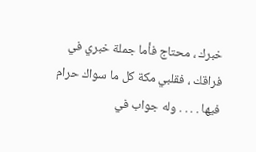خبرك ، محتاج فأما جملة خبري في فراقك ، فقلبي مكة كل ما سواك حرام فيها . . . . وله جواب في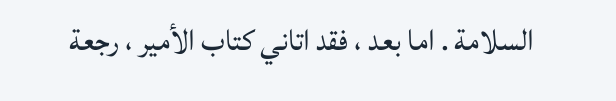السلامة . اما بعد ، فقد اتاني كتاب الأمير ، رجعة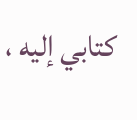كتابي إليه ،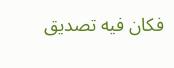فكان فيه تصديق